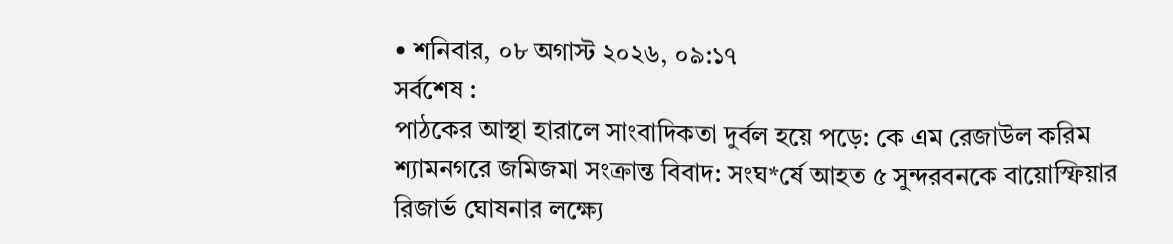• শনিবার, ০৮ অগাস্ট ২০২৬, ০৯:১৭
সর্বশেষ :
পাঠকের আস্থা হারালে সাংবাদিকতা দুর্বল হয়ে পড়ে: কে এম রেজাউল করিম শ্যামনগরে জমিজমা সংক্রান্ত বিবাদ: সংঘ*র্ষে আহত ৫ সুন্দরবনকে বায়োস্ফিয়ার রিজার্ভ ঘোষনার লক্ষ্যে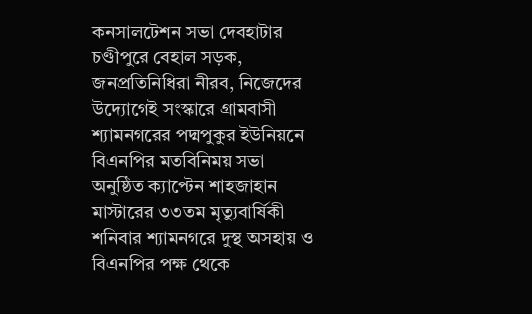কনসালটেশন সভা দেবহাটার চণ্ডীপুরে বেহাল সড়ক, জনপ্রতিনিধিরা নীরব, নিজেদের উদ্যোগেই সংস্কারে গ্রামবাসী শ্যামনগরের পদ্মপুকুর ইউনিয়নে বিএনপির মতবিনিময় সভা অনুষ্ঠিত ক্যাপ্টেন শাহজাহান মাস্টারের ৩৩তম মৃত্যুবার্ষিকী শনিবার শ্যামনগরে দুস্থ অসহায় ও বিএনপির পক্ষ থেকে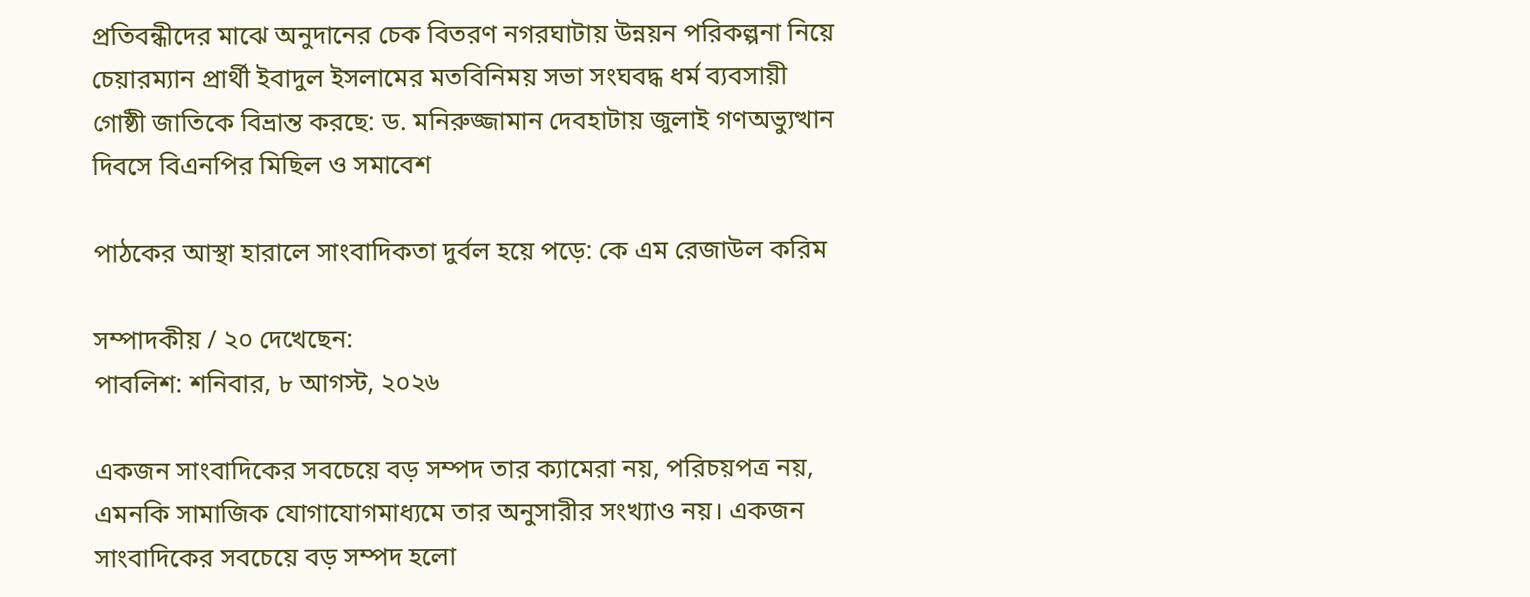প্রতিবন্ধীদের মাঝে অনুদানের চেক বিতরণ নগরঘাটায় উন্নয়ন পরিকল্পনা নিয়ে চেয়ারম্যান প্রার্থী ইবাদুল ইসলামের মতবিনিময় সভা সংঘবদ্ধ ধর্ম ব্যবসায়ী গোষ্ঠী জাতিকে বিভ্রান্ত করছে: ড. মনিরুজ্জামান দেবহাটায় জুলাই গণঅভ্যুত্থান দিবসে বিএনপির মিছিল ও সমাবেশ

পাঠকের আস্থা হারালে সাংবাদিকতা দুর্বল হয়ে পড়ে: কে এম রেজাউল করিম

সম্পাদকীয় / ২০ দেখেছেন:
পাবলিশ: শনিবার, ৮ আগস্ট, ২০২৬

একজন সাংবাদিকের সবচেয়ে বড় সম্পদ তার ক্যামেরা নয়, পরিচয়পত্র নয়, এমনকি সামাজিক যোগাযোগমাধ্যমে তার অনুসারীর সংখ্যাও নয়। একজন সাংবাদিকের সবচেয়ে বড় সম্পদ হলো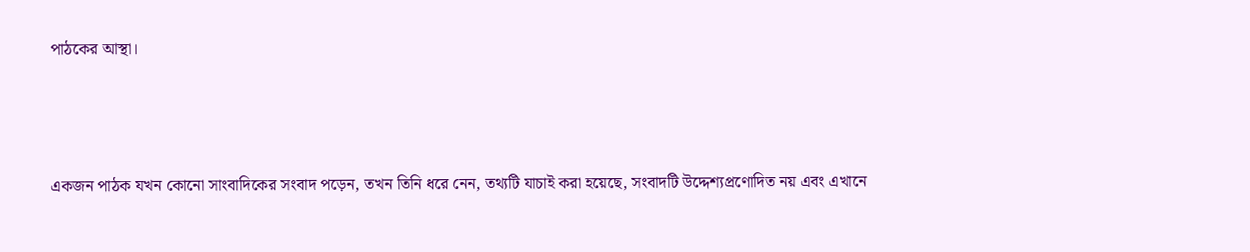পাঠকের আস্থা।



একজন পাঠক যখন কোনো সাংবাদিকের সংবাদ পড়েন, তখন তিনি ধরে নেন, তথ্যটি যাচাই করা হয়েছে, সংবাদটি উদ্দেশ্যপ্রণোদিত নয় এবং এখানে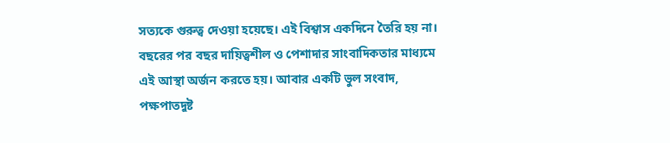সত্যকে গুরুত্ব দেওয়া হয়েছে। এই বিশ্বাস একদিনে তৈরি হয় না। বছরের পর বছর দায়িত্বশীল ও পেশাদার সাংবাদিকতার মাধ্যমে এই আস্থা অর্জন করতে হয়। আবার একটি ভুল সংবাদ, পক্ষপাতদুষ্ট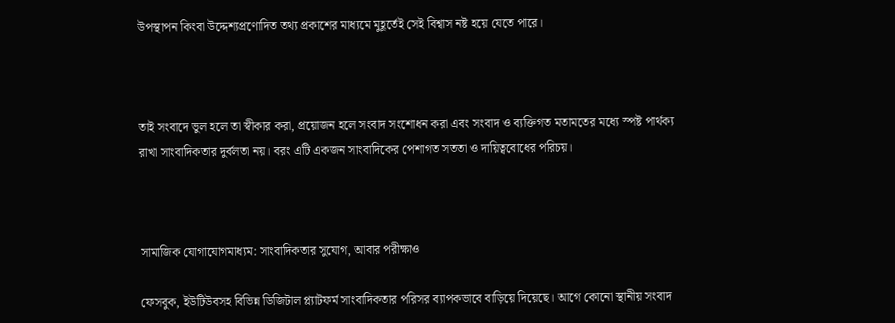উপস্থাপন কিংবা উদ্দেশ্যপ্রণোদিত তথ্য প্রকাশের মাধ্যমে মুহূর্তেই সেই বিশ্বাস নষ্ট হয়ে যেতে পারে।



তাই সংবাদে ভুল হলে তা স্বীকার করা, প্রয়োজন হলে সংবাদ সংশোধন করা এবং সংবাদ ও ব্যক্তিগত মতামতের মধ্যে স্পষ্ট পার্থক্য রাখা সাংবাদিকতার দুর্বলতা নয়। বরং এটি একজন সাংবাদিকের পেশাগত সততা ও দায়িত্ববোধের পরিচয়।



সামাজিক যোগাযোগমাধ্যম: সাংবাদিকতার সুযোগ, আবার পরীক্ষাও

ফেসবুক, ইউটিউবসহ বিভিন্ন ডিজিটাল প্ল্যাটফর্ম সাংবাদিকতার পরিসর ব্যাপকভাবে বাড়িয়ে দিয়েছে। আগে কোনো স্থানীয় সংবাদ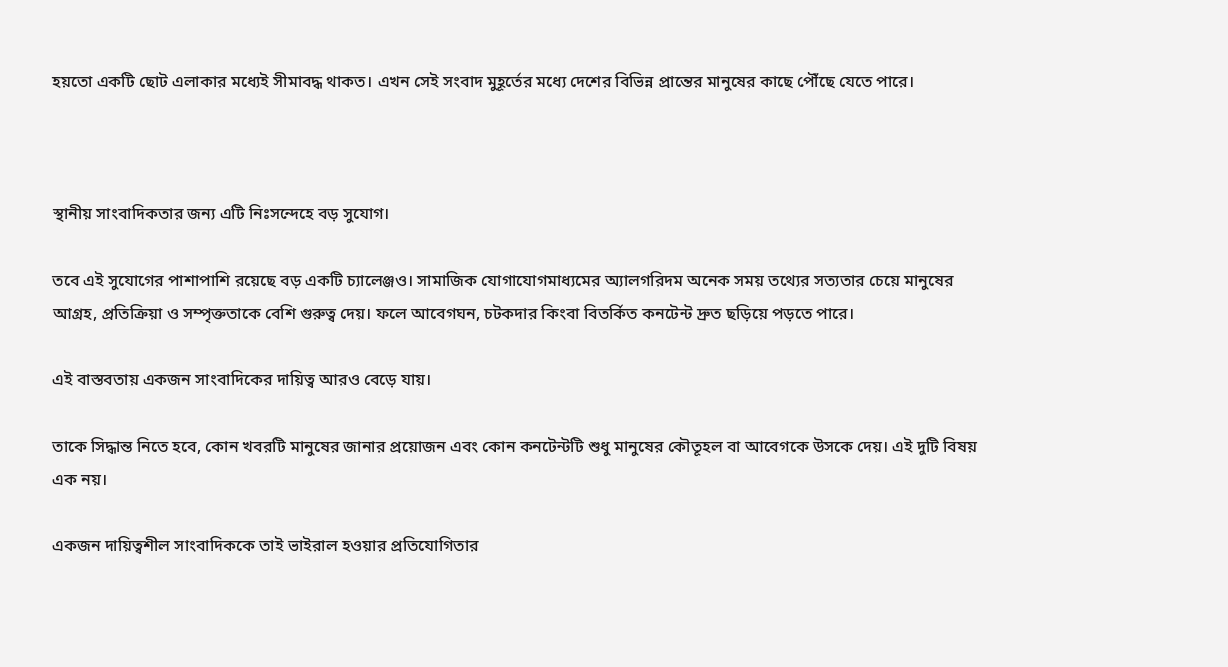হয়তো একটি ছোট এলাকার মধ্যেই সীমাবদ্ধ থাকত। এখন সেই সংবাদ মুহূর্তের মধ্যে দেশের বিভিন্ন প্রান্তের মানুষের কাছে পৌঁছে যেতে পারে।



স্থানীয় সাংবাদিকতার জন্য এটি নিঃসন্দেহে বড় সুযোগ।

তবে এই সুযোগের পাশাপাশি রয়েছে বড় একটি চ্যালেঞ্জও। সামাজিক যোগাযোগমাধ্যমের অ্যালগরিদম অনেক সময় তথ্যের সত্যতার চেয়ে মানুষের আগ্রহ, প্রতিক্রিয়া ও সম্পৃক্ততাকে বেশি গুরুত্ব দেয়। ফলে আবেগঘন, চটকদার কিংবা বিতর্কিত কনটেন্ট দ্রুত ছড়িয়ে পড়তে পারে।

এই বাস্তবতায় একজন সাংবাদিকের দায়িত্ব আরও বেড়ে যায়।

তাকে সিদ্ধান্ত নিতে হবে, কোন খবরটি মানুষের জানার প্রয়োজন এবং কোন কনটেন্টটি শুধু মানুষের কৌতূহল বা আবেগকে উসকে দেয়। এই দুটি বিষয় এক নয়।

একজন দায়িত্বশীল সাংবাদিককে তাই ভাইরাল হওয়ার প্রতিযোগিতার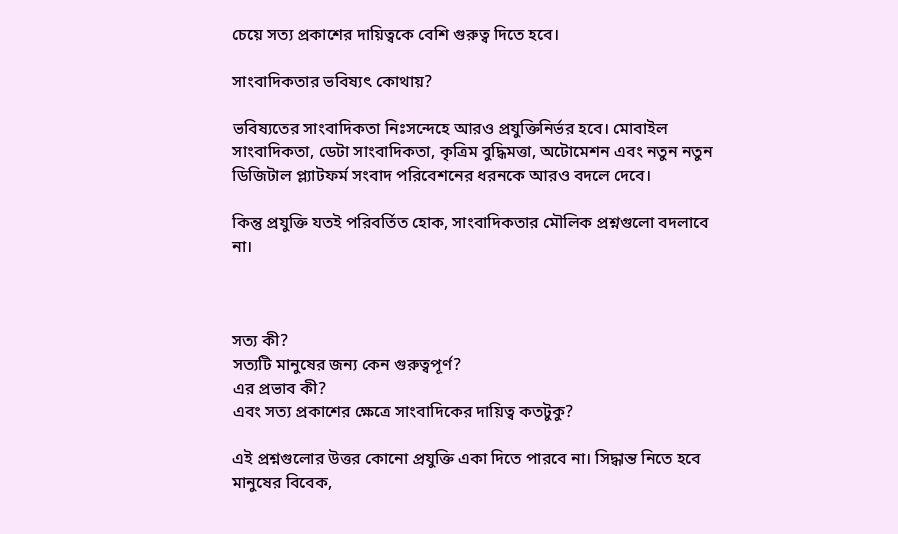চেয়ে সত্য প্রকাশের দায়িত্বকে বেশি গুরুত্ব দিতে হবে।

সাংবাদিকতার ভবিষ্যৎ কোথায়?

ভবিষ্যতের সাংবাদিকতা নিঃসন্দেহে আরও প্রযুক্তিনির্ভর হবে। মোবাইল সাংবাদিকতা, ডেটা সাংবাদিকতা, কৃত্রিম বুদ্ধিমত্তা, অটোমেশন এবং নতুন নতুন ডিজিটাল প্ল্যাটফর্ম সংবাদ পরিবেশনের ধরনকে আরও বদলে দেবে।

কিন্তু প্রযুক্তি যতই পরিবর্তিত হোক, সাংবাদিকতার মৌলিক প্রশ্নগুলো বদলাবে না।



সত্য কী?
সত্যটি মানুষের জন্য কেন গুরুত্বপূর্ণ?
এর প্রভাব কী?
এবং সত্য প্রকাশের ক্ষেত্রে সাংবাদিকের দায়িত্ব কতটুকু?

এই প্রশ্নগুলোর উত্তর কোনো প্রযুক্তি একা দিতে পারবে না। সিদ্ধান্ত নিতে হবে মানুষের বিবেক,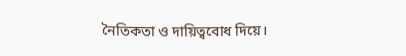নৈতিকতা ও দায়িত্ববোধ দিয়ে।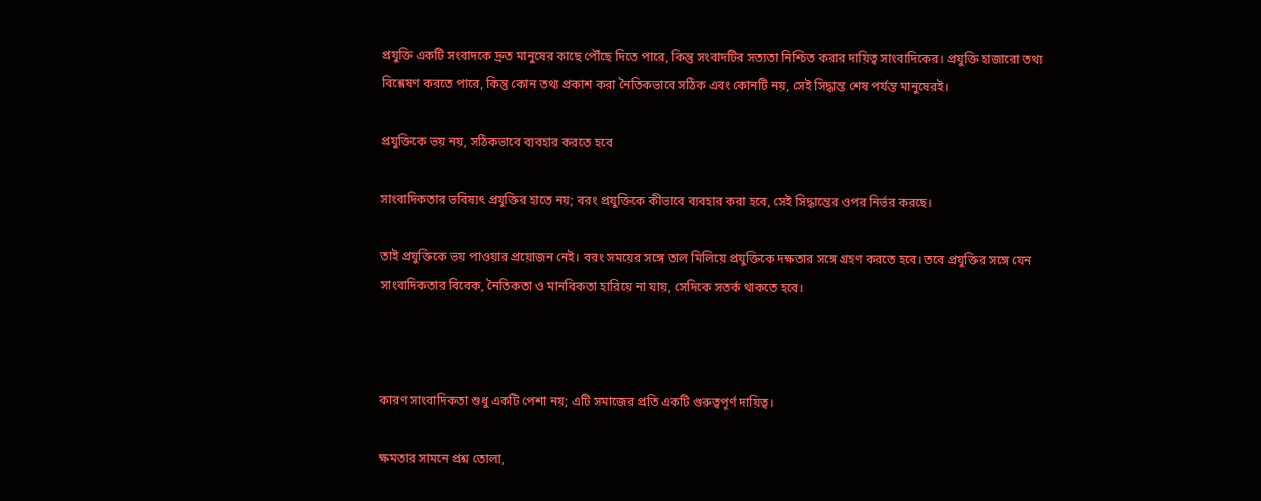প্রযুক্তি একটি সংবাদকে দ্রুত মানুষের কাছে পৌঁছে দিতে পারে, কিন্তু সংবাদটির সত্যতা নিশ্চিত করার দায়িত্ব সাংবাদিকের। প্রযুক্তি হাজারো তথ্য বিশ্লেষণ করতে পারে, কিন্তু কোন তথ্য প্রকাশ করা নৈতিকভাবে সঠিক এবং কোনটি নয়, সেই সিদ্ধান্ত শেষ পর্যন্ত মানুষেরই।

প্রযুক্তিকে ভয় নয়, সঠিকভাবে ব্যবহার করতে হবে

সাংবাদিকতার ভবিষ্যৎ প্রযুক্তির হাতে নয়; বরং প্রযুক্তিকে কীভাবে ব্যবহার করা হবে, সেই সিদ্ধান্তের ওপর নির্ভর করছে।

তাই প্রযুক্তিকে ভয় পাওয়ার প্রয়োজন নেই। বরং সময়ের সঙ্গে তাল মিলিয়ে প্রযুক্তিকে দক্ষতার সঙ্গে গ্রহণ করতে হবে। তবে প্রযুক্তির সঙ্গে যেন সাংবাদিকতার বিবেক, নৈতিকতা ও মানবিকতা হারিয়ে না যায়, সেদিকে সতর্ক থাকতে হবে।



কারণ সাংবাদিকতা শুধু একটি পেশা নয়; এটি সমাজের প্রতি একটি গুরুত্বপূর্ণ দায়িত্ব।

ক্ষমতার সামনে প্রশ্ন তোলা,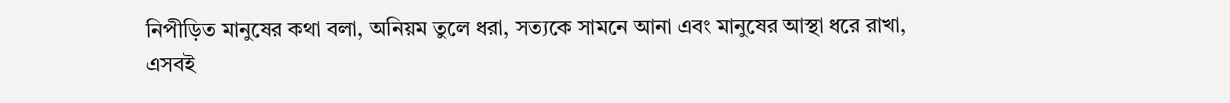নিপীড়িত মানুষের কথা বলা, অনিয়ম তুলে ধরা, সত্যকে সামনে আনা এবং মানুষের আস্থা ধরে রাখা, এসবই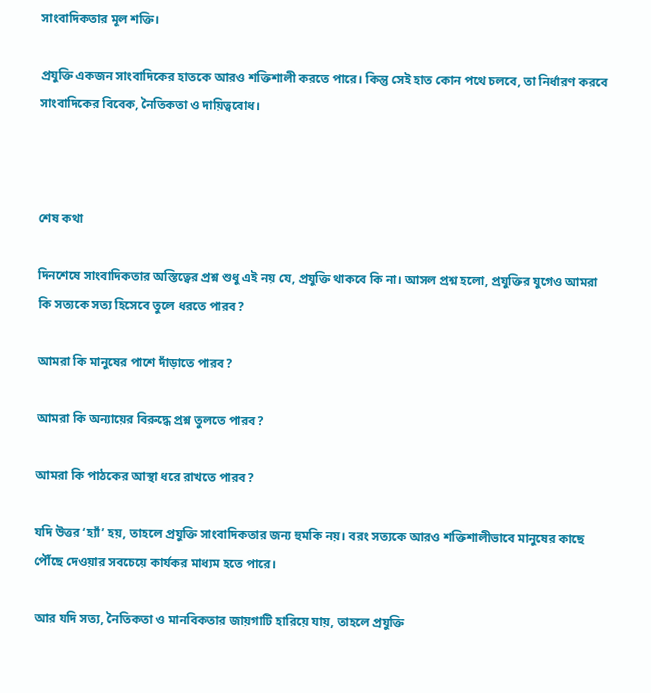সাংবাদিকতার মূল শক্তি।

প্রযুক্তি একজন সাংবাদিকের হাতকে আরও শক্তিশালী করতে পারে। কিন্তু সেই হাত কোন পথে চলবে, তা নির্ধারণ করবে সাংবাদিকের বিবেক, নৈতিকতা ও দায়িত্ববোধ।



শেষ কথা

দিনশেষে সাংবাদিকতার অস্তিত্বের প্রশ্ন শুধু এই নয় যে, প্রযুক্তি থাকবে কি না। আসল প্রশ্ন হলো, প্রযুক্তির যুগেও আমরা কি সত্যকে সত্য হিসেবে তুলে ধরতে পারব?

আমরা কি মানুষের পাশে দাঁড়াতে পারব?

আমরা কি অন্যায়ের বিরুদ্ধে প্রশ্ন তুলতে পারব?

আমরা কি পাঠকের আস্থা ধরে রাখতে পারব?

যদি উত্তর ‘হ্যাঁ’ হয়, তাহলে প্রযুক্তি সাংবাদিকতার জন্য হুমকি নয়। বরং সত্যকে আরও শক্তিশালীভাবে মানুষের কাছে পৌঁছে দেওয়ার সবচেয়ে কার্যকর মাধ্যম হতে পারে।

আর যদি সত্য, নৈতিকতা ও মানবিকতার জায়গাটি হারিয়ে যায়, তাহলে প্রযুক্তি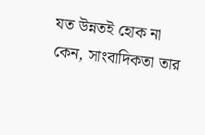যত উন্নতই হোক না কেন, সাংবাদিকতা তার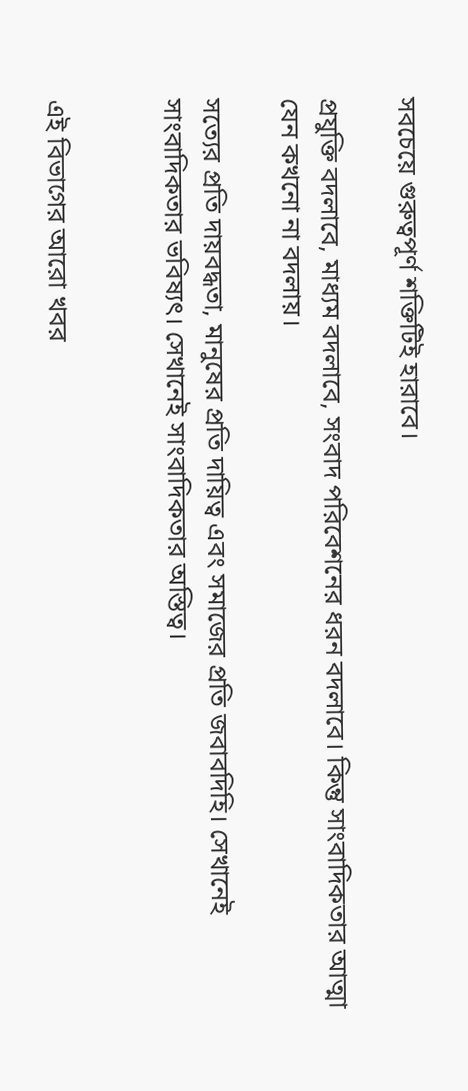সবচেয়ে গুরুত্বপূর্ণ শক্তিটিই হারাবে।

প্রযুক্তি বদলাবে, মাধ্যম বদলাবে, সংবাদ পরিবেশনের ধরন বদলাবে। কিন্তু সাংবাদিকতার আত্মা যেন কখনো না বদলায়।

সত্যের প্রতি দায়বদ্ধতা, মানুষের প্রতি দায়িত্ব এবং সমাজের প্রতি জবাবদিহি। সেখানেই সাংবাদিকতার ভবিষ্যৎ। সেখানেই সাংবাদিকতার অস্তিত্ব।


এই বিভাগের আরো খবর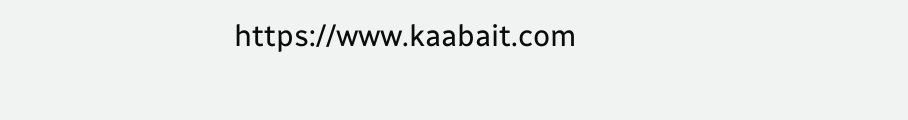https://www.kaabait.com